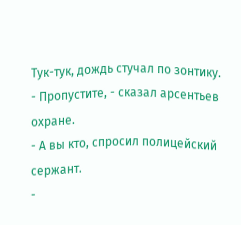Тук-тук, дождь стучал по зонтику.
- Пропустите, - сказал арсентьев охране.
- А вы кто, спросил полицейский сержант.
-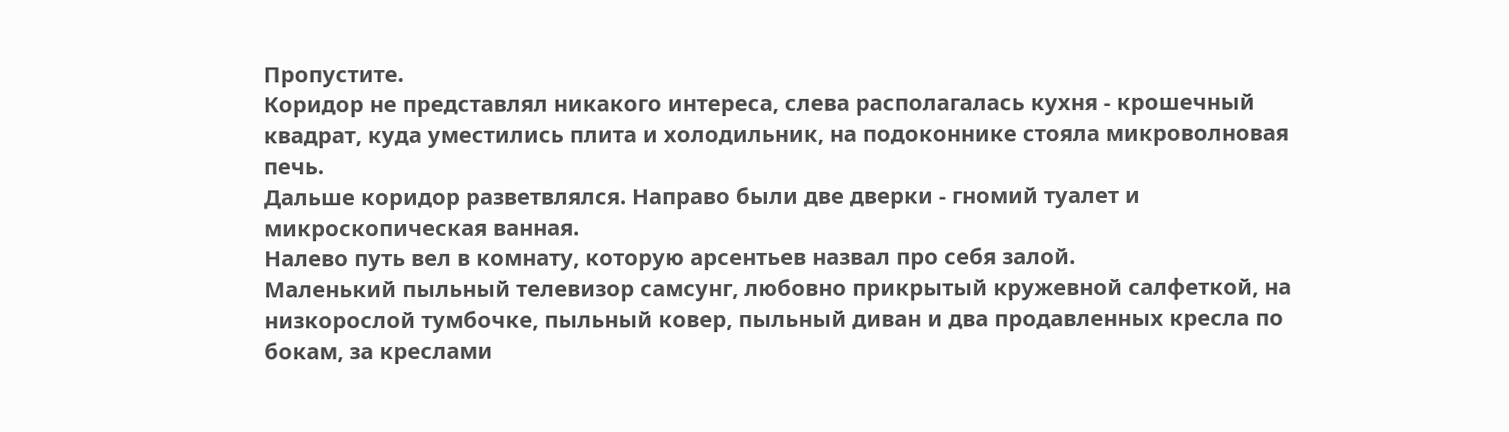Пропустите.
Коридор не представлял никакого интереса, слева располагалась кухня - крошечный
квадрат, куда уместились плита и холодильник, на подоконнике стояла микроволновая
печь.
Дальше коридор разветвлялся. Направо были две дверки - гномий туалет и микроскопическая ванная.
Налево путь вел в комнату, которую арсентьев назвал про себя залой.
Маленький пыльный телевизор самсунг, любовно прикрытый кружевной салфеткой, на
низкорослой тумбочке, пыльный ковер, пыльный диван и два продавленных кресла по
бокам, за креслами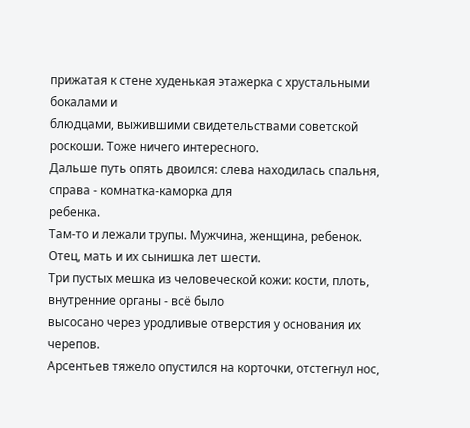прижатая к стене худенькая этажерка с хрустальными бокалами и
блюдцами, выжившими свидетельствами советской роскоши. Тоже ничего интересного.
Дальше путь опять двоился: слева находилась спальня, справа - комнатка-каморка для
ребенка.
Там-то и лежали трупы. Мужчина, женщина, ребенок. Отец, мать и их сынишка лет шести.
Три пустых мешка из человеческой кожи: кости, плоть, внутренние органы - всё было
высосано через уродливые отверстия у основания их черепов.
Арсентьев тяжело опустился на корточки, отстегнул нос,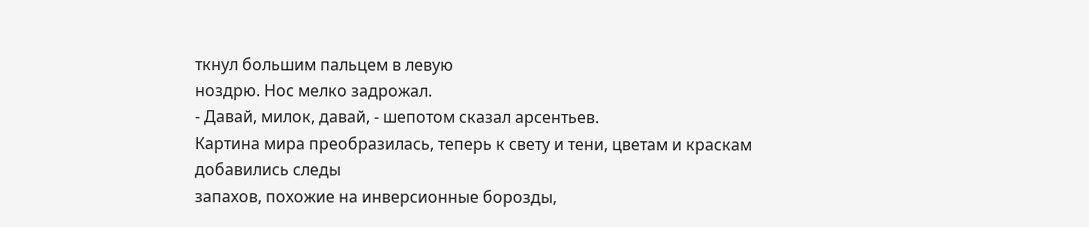ткнул большим пальцем в левую
ноздрю. Нос мелко задрожал.
- Давай, милок, давай, - шепотом сказал арсентьев.
Картина мира преобразилась, теперь к свету и тени, цветам и краскам добавились следы
запахов, похожие на инверсионные борозды,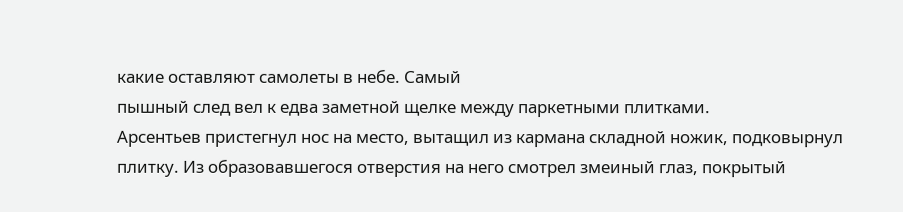какие оставляют самолеты в небе. Самый
пышный след вел к едва заметной щелке между паркетными плитками.
Арсентьев пристегнул нос на место, вытащил из кармана складной ножик, подковырнул
плитку. Из образовавшегося отверстия на него смотрел змеиный глаз, покрытый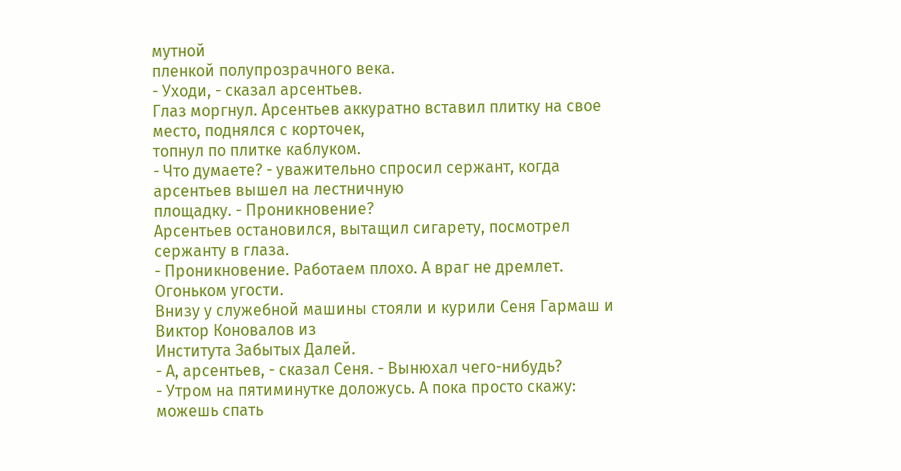мутной
пленкой полупрозрачного века.
- Уходи, - сказал арсентьев.
Глаз моргнул. Арсентьев аккуратно вставил плитку на свое место, поднялся с корточек,
топнул по плитке каблуком.
- Что думаете? - уважительно спросил сержант, когда арсентьев вышел на лестничную
площадку. - Проникновение?
Арсентьев остановился, вытащил сигарету, посмотрел сержанту в глаза.
- Проникновение. Работаем плохо. А враг не дремлет. Огоньком угости.
Внизу у служебной машины стояли и курили Сеня Гармаш и Виктор Коновалов из
Института Забытых Далей.
- А, арсентьев, - сказал Сеня. - Вынюхал чего-нибудь?
- Утром на пятиминутке доложусь. А пока просто скажу: можешь спать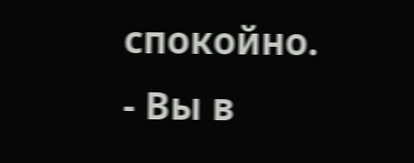спокойно.
- Вы в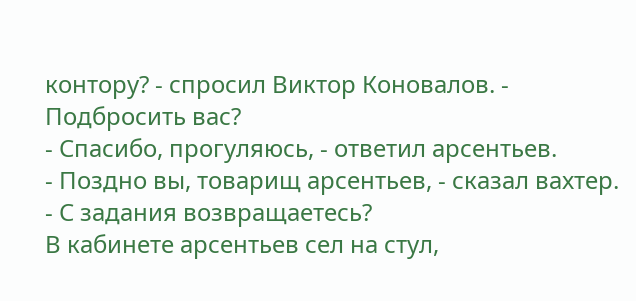контору? - спросил Виктор Коновалов. - Подбросить вас?
- Спасибо, прогуляюсь, - ответил арсентьев.
- Поздно вы, товарищ арсентьев, - сказал вахтер. - С задания возвращаетесь?
В кабинете арсентьев сел на стул,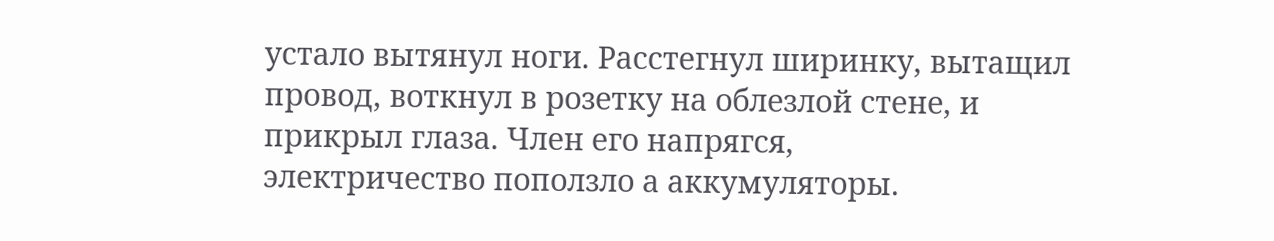устало вытянул ноги. Расстегнул ширинку, вытащил
провод, воткнул в розетку на облезлой стене, и прикрыл глаза. Член его напрягся,
электричество поползло а аккумуляторы.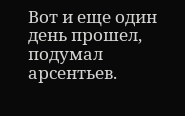Вот и еще один день прошел, подумал арсентьев.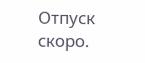Отпуск скоро.